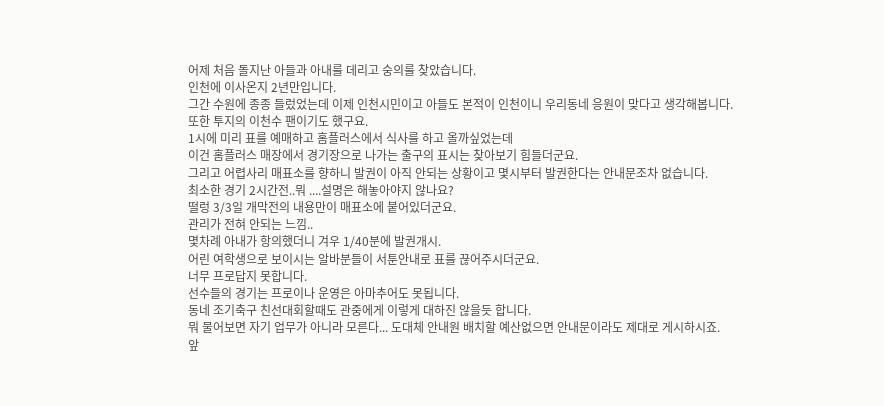어제 처음 돌지난 아들과 아내를 데리고 숭의를 찾았습니다.
인천에 이사온지 2년만입니다.
그간 수원에 종종 들렀었는데 이제 인천시민이고 아들도 본적이 인천이니 우리동네 응원이 맞다고 생각해봅니다.
또한 투지의 이천수 팬이기도 했구요.
1시에 미리 표를 예매하고 홈플러스에서 식사를 하고 올까싶었는데
이건 홈플러스 매장에서 경기장으로 나가는 출구의 표시는 찾아보기 힘들더군요.
그리고 어렵사리 매표소를 향하니 발권이 아직 안되는 상황이고 몇시부터 발권한다는 안내문조차 없습니다.
최소한 경기 2시간전..뭐 ....설명은 해놓아야지 않나요?
떨렁 3/3일 개막전의 내용만이 매표소에 붙어있더군요.
관리가 전혀 안되는 느낌..
몇차례 아내가 항의했더니 겨우 1/40분에 발권개시.
어린 여학생으로 보이시는 알바분들이 서툰안내로 표를 끊어주시더군요.
너무 프로답지 못합니다.
선수들의 경기는 프로이나 운영은 아마추어도 못됩니다.
동네 조기축구 친선대회할때도 관중에게 이렇게 대하진 않을듯 합니다.
뭐 물어보면 자기 업무가 아니라 모른다... 도대체 안내원 배치할 예산없으면 안내문이라도 제대로 게시하시죠.
앞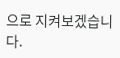으로 지켜보겠습니다.